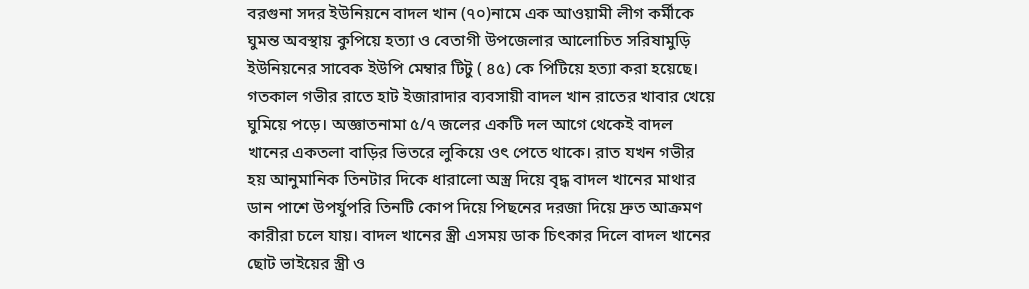বরগুনা সদর ইউনিয়নে বাদল খান (৭০)নামে এক আওয়ামী লীগ কর্মীকে ঘুমন্ত অবস্থায় কুপিয়ে হত্যা ও বেতাগী উপজেলার আলোচিত সরিষামুড়ি ইউনিয়নের সাবেক ইউপি মেম্বার টিটু ( ৪৫) কে পিটিয়ে হত্যা করা হয়েছে। গতকাল গভীর রাতে হাট ইজারাদার ব্যবসায়ী বাদল খান রাতের খাবার খেয়ে ঘুমিয়ে পড়ে। অজ্ঞাতনামা ৫/৭ জলের একটি দল আগে থেকেই বাদল খানের একতলা বাড়ির ভিতরে লুকিয়ে ওৎ পেতে থাকে। রাত যখন গভীর হয় আনুমানিক তিনটার দিকে ধারালো অস্ত্র দিয়ে বৃদ্ধ বাদল খানের মাথার ডান পাশে উপর্যুপরি তিনটি কোপ দিয়ে পিছনের দরজা দিয়ে দ্রুত আক্রমণ কারীরা চলে যায়। বাদল খানের স্ত্রী এসময় ডাক চিৎকার দিলে বাদল খানের ছোট ভাইয়ের স্ত্রী ও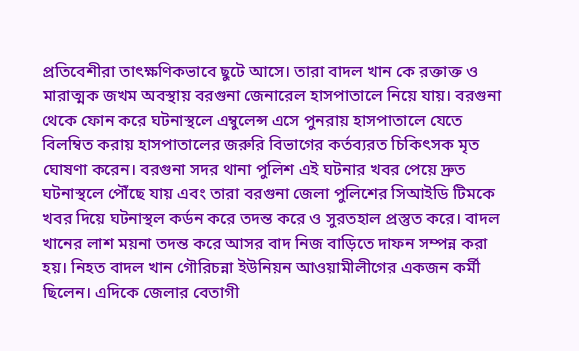প্রতিবেশীরা তাৎক্ষণিকভাবে ছুটে আসে। তারা বাদল খান কে রক্তাক্ত ও মারাত্মক জখম অবস্থায় বরগুনা জেনারেল হাসপাতালে নিয়ে যায়। বরগুনা থেকে ফোন করে ঘটনাস্থলে এম্বুলেন্স এসে পুনরায় হাসপাতালে যেতে বিলম্বিত করায় হাসপাতালের জরুরি বিভাগের কর্তব্যরত চিকিৎসক মৃত ঘোষণা করেন। বরগুনা সদর থানা পুলিশ এই ঘটনার খবর পেয়ে দ্রুত ঘটনাস্থলে পৌঁছে যায় এবং তারা বরগুনা জেলা পুলিশের সিআইডি টিমকে খবর দিয়ে ঘটনাস্থল কর্ডন করে তদন্ত করে ও সুরতহাল প্রস্তুত করে। বাদল খানের লাশ ময়না তদন্ত করে আসর বাদ নিজ বাড়িতে দাফন সম্পন্ন করা হয়। নিহত বাদল খান গৌরিচন্না ইউনিয়ন আওয়ামীলীগের একজন কর্মী ছিলেন। এদিকে জেলার বেতাগী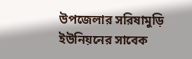উপজেলার সরিষামুড়ি ইউনিয়নের সাবেক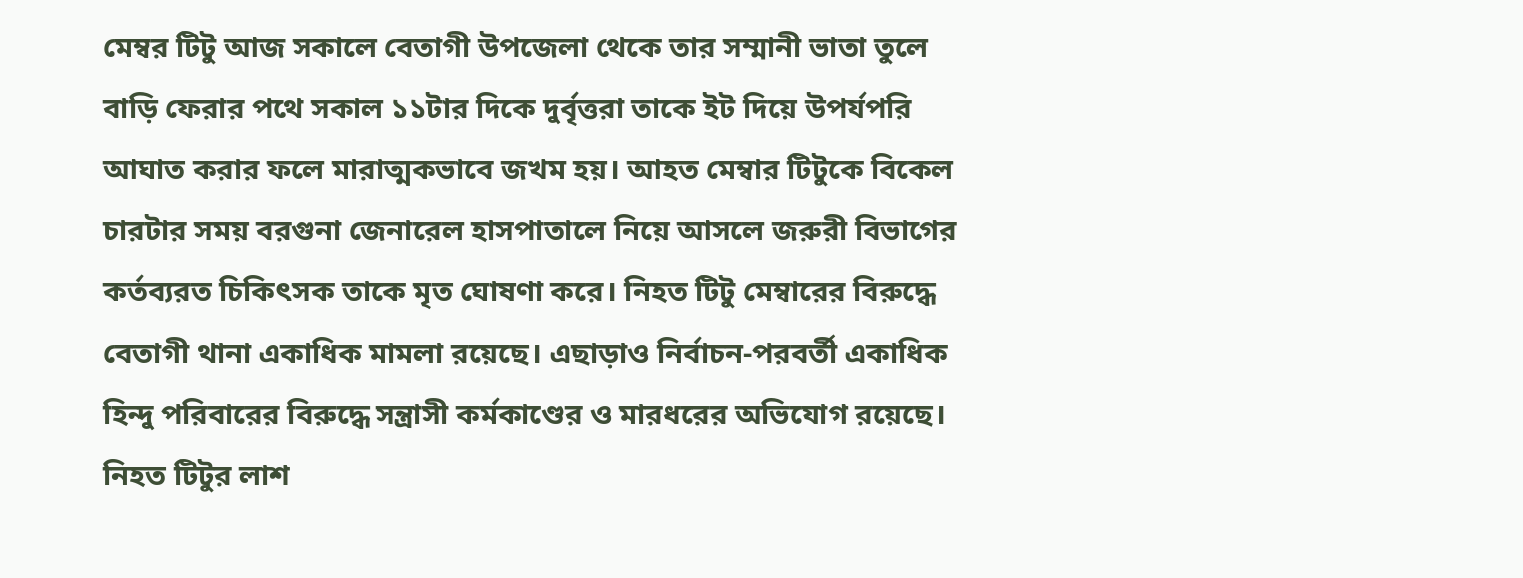মেম্বর টিটু আজ সকালে বেতাগী উপজেলা থেকে তার সম্মানী ভাতা তুলে বাড়ি ফেরার পথে সকাল ১১টার দিকে দুর্বৃত্তরা তাকে ইট দিয়ে উপর্যপরি আঘাত করার ফলে মারাত্মকভাবে জখম হয়। আহত মেম্বার টিটুকে বিকেল চারটার সময় বরগুনা জেনারেল হাসপাতালে নিয়ে আসলে জরুরী বিভাগের কর্তব্যরত চিকিৎসক তাকে মৃত ঘোষণা করে। নিহত টিটু মেম্বারের বিরুদ্ধে বেতাগী থানা একাধিক মামলা রয়েছে। এছাড়াও নির্বাচন-পরবর্তী একাধিক হিন্দু পরিবারের বিরুদ্ধে সন্ত্রাসী কর্মকাণ্ডের ও মারধরের অভিযোগ রয়েছে। নিহত টিটুর লাশ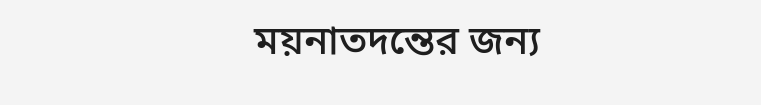ময়নাতদন্তের জন্য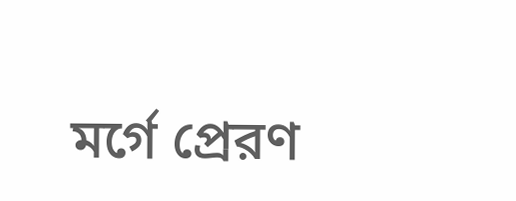মর্গে প্রেরণ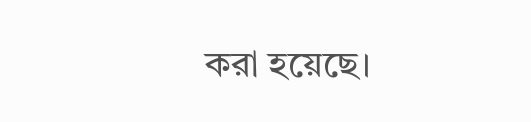করা হয়েছে।